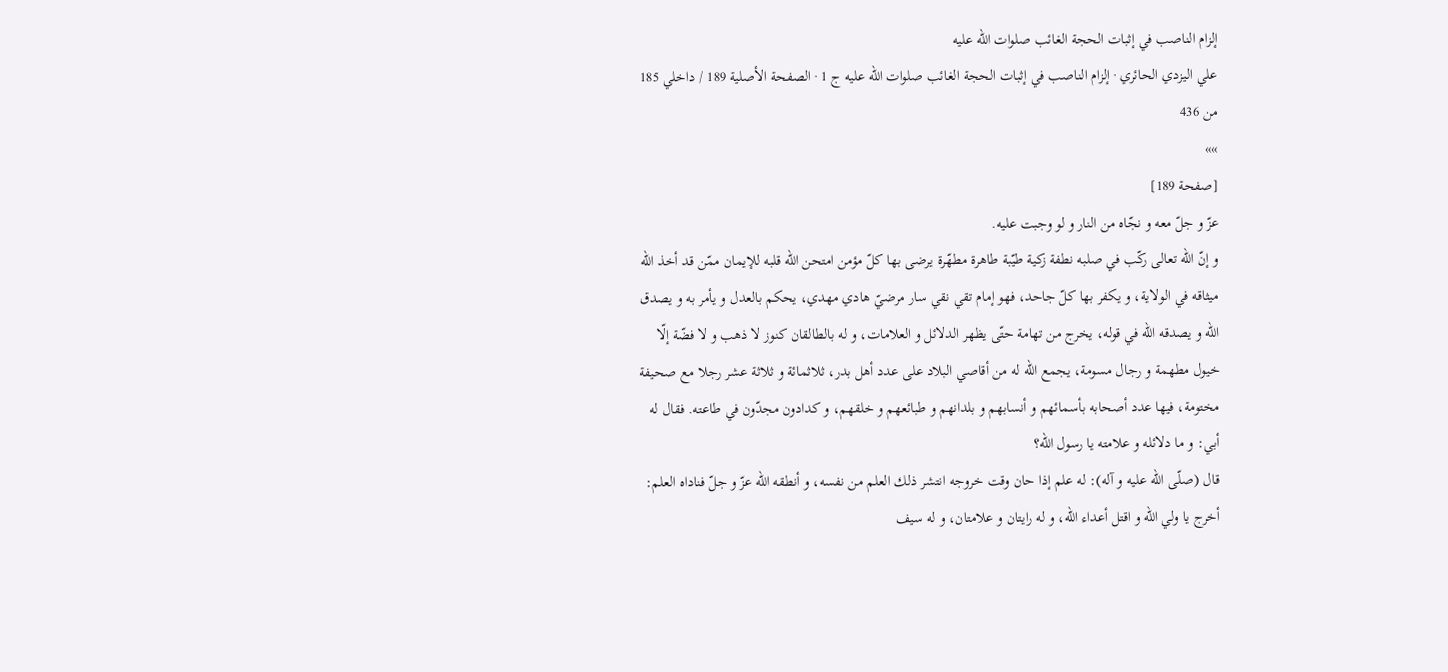إلزام الناصب في إثبات الحجة الغائب صلوات الله عليه
علي اليزدي الحائري · إلزام الناصب في إثبات الحجة الغائب صلوات الله عليه ج 1 · الصفحة الأصلية 189 / داخلي 185 من 436
»»
[صفحة 189]
عزّ و جلّ معه و نجّاه من النار و لو وجبت عليه.
و إنّ اللّه تعالى ركّب في صلبه نطفة زكية طيّبة طاهرة مطهّرة يرضى بها كلّ مؤمن امتحن اللّه قلبه للإيمان ممّن قد أخذ اللّه ميثاقه في الولاية، و يكفر بها كلّ جاحد، فهو إمام تقي نقي سار مرضيّ هادي مهدي، يحكم بالعدل و يأمر به و يصدق اللّه و يصدقه اللّه في قوله، يخرج من تهامة حتّى يظهر الدلائل و العلامات، و له بالطالقان كنوز لا ذهب و لا فضّة إلّا خيول مطهمة و رجال مسومة، يجمع اللّه له من أقاصي البلاد على عدد أهل بدر، ثلاثمائة و ثلاثة عشر رجلا مع صحيفة مختومة، فيها عدد أصحابه بأسمائهم و أنسابهم و بلدانهم و طبائعهم و خلقهم، و كدادون مجدّون في طاعته. فقال له أبي: و ما دلائله و علامته يا رسول اللّه؟
قال (صلّى اللّه عليه و آله): له علم إذا حان وقت خروجه انتشر ذلك العلم من نفسه، و أنطقه اللّه عزّ و جلّ فناداه العلم: أخرج يا ولي اللّه و اقتل أعداء اللّه، و له رايتان و علامتان، و له سيف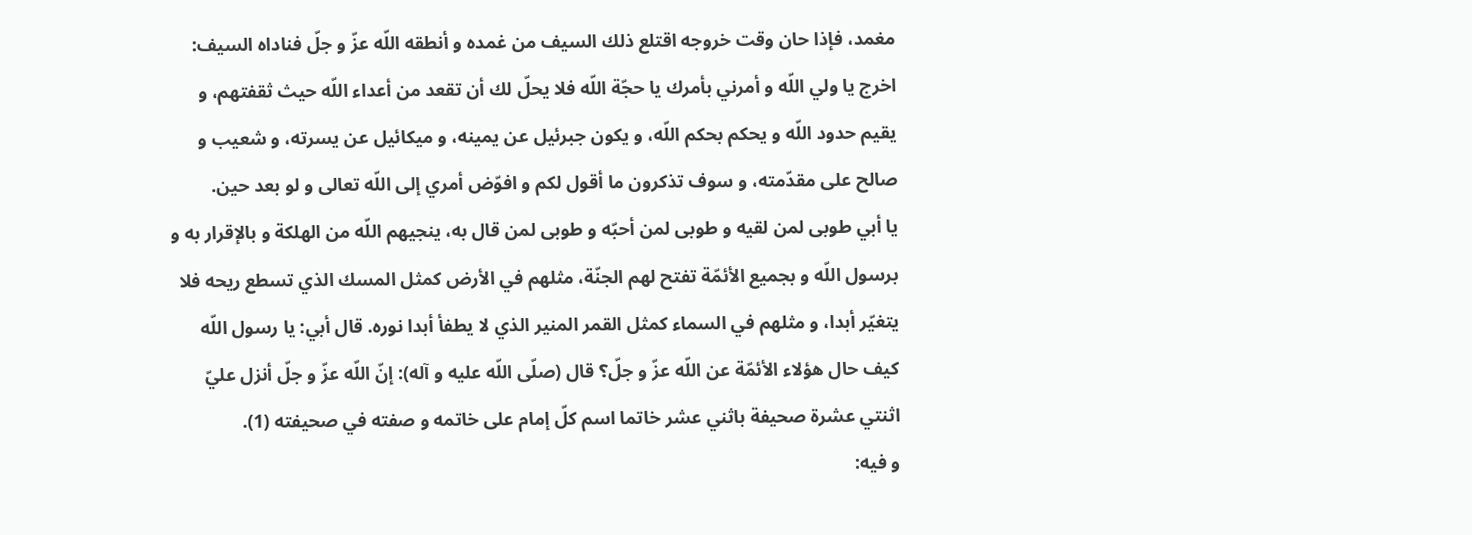مغمد، فإذا حان وقت خروجه اقتلع ذلك السيف من غمده و أنطقه اللّه عزّ و جلّ فناداه السيف: اخرج يا ولي اللّه و أمرني بأمرك يا حجّة اللّه فلا يحلّ لك أن تقعد من أعداء اللّه حيث ثقفتهم، و يقيم حدود اللّه و يحكم بحكم اللّه، و يكون جبرئيل عن يمينه، و ميكائيل عن يسرته، و شعيب و صالح على مقدّمته، و سوف تذكرون ما أقول لكم و افوّض أمري إلى اللّه تعالى و لو بعد حين.
يا أبي طوبى لمن لقيه و طوبى لمن أحبّه و طوبى لمن قال به، ينجيهم اللّه من الهلكة و بالإقرار به و برسول اللّه و بجميع الأئمّة تفتح لهم الجنّة، مثلهم في الأرض كمثل المسك الذي تسطع ريحه فلا يتغيّر أبدا، و مثلهم في السماء كمثل القمر المنير الذي لا يطفأ أبدا نوره. قال أبي: يا رسول اللّه كيف حال هؤلاء الأئمّة عن اللّه عزّ و جلّ؟ قال (صلّى اللّه عليه و آله): إنّ اللّه عزّ و جلّ أنزل عليّ اثنتي عشرة صحيفة باثني عشر خاتما اسم كلّ إمام على خاتمه و صفته في صحيفته (1).
و فيه: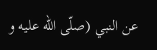عن النبي (صلّى اللّه عليه و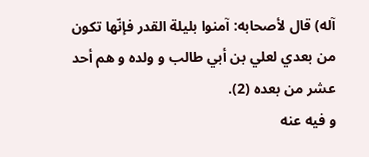آله) قال لأصحابه: آمنوا بليلة القدر فإنّها تكون من بعدي لعلي بن أبي طالب و ولده و هم أحد عشر من بعده (2).
و فيه عنه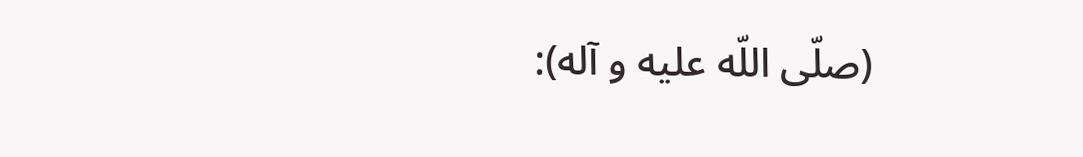(صلّى اللّه عليه و آله):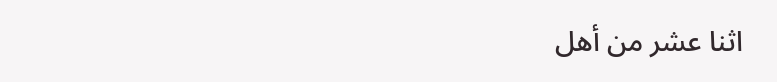اثنا عشر من أهل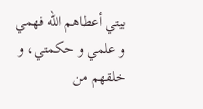بيتي أعطاهم اللّه فهمي و علمي و حكمتي، و خلقهم من